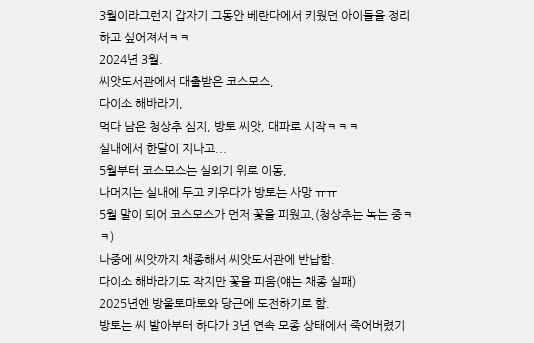3월이라그런지 갑자기 그동안 베란다에서 키웠던 아이들을 정리하고 싶어져서ㅋㅋ
2024년 3월.
씨앗도서관에서 대출받은 코스모스,
다이소 해바라기,
먹다 남은 청상추 심지, 방토 씨앗, 대파로 시작ㅋㅋㅋ
실내에서 한달이 지나고...
5월부터 코스모스는 실외기 위로 이동,
나머지는 실내에 두고 키우다가 방토는 사망 ㅠㅠ
5월 말이 되어 코스모스가 먼저 꽃을 피웠고,(청상추는 녹는 중ㅋㅋ)
나중에 씨앗까지 채종해서 씨앗도서관에 반납함.
다이소 해바라기도 작지만 꽃을 피움(얘는 채종 실패)
2025년엔 방울토마토와 당근에 도전하기로 함.
방토는 씨 발아부터 하다가 3년 연속 모종 상태에서 죽어버렸기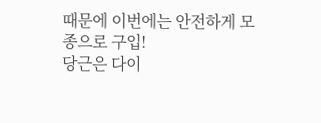때문에 이번에는 안전하게 모종으로 구입!
당근은 다이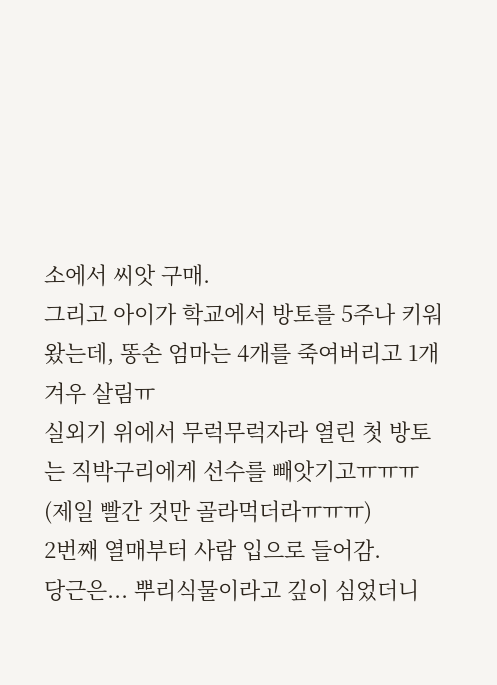소에서 씨앗 구매.
그리고 아이가 학교에서 방토를 5주나 키워왔는데, 똥손 엄마는 4개를 죽여버리고 1개 겨우 살림ㅠ
실외기 위에서 무럭무럭자라 열린 첫 방토는 직박구리에게 선수를 빼앗기고ㅠㅠㅠ
(제일 빨간 것만 골라먹더라ㅠㅠㅠ)
2번째 열매부터 사람 입으로 들어감.
당근은... 뿌리식물이라고 깊이 심었더니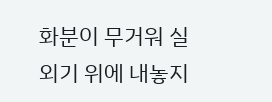화분이 무거워 실외기 위에 내놓지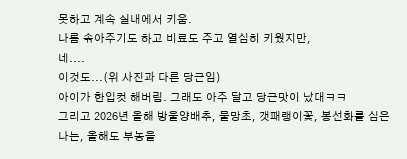못하고 계속 실내에서 키움.
나름 솎아주기도 하고 비료도 주고 열심히 키웠지만,
네....
이것도...(위 사진과 다른 당근임)
아이가 한입컷 해버림. 그래도 아주 달고 당근맛이 났대ㅋㅋ
그리고 2026년 올해 방울양배추, 물망초, 갯패랭이꽃, 봉선화를 심은 나는, 올해도 부농을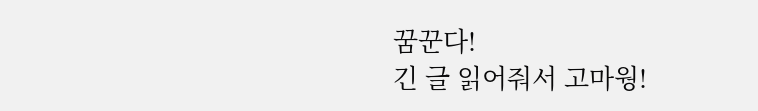꿈꾼다!
긴 글 읽어줘서 고마웡!